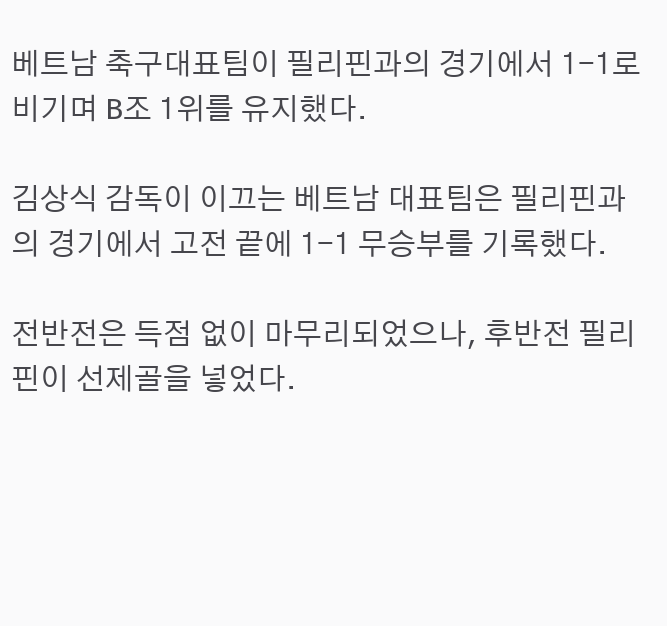베트남 축구대표팀이 필리핀과의 경기에서 1-1로 비기며 B조 1위를 유지했다.

김상식 감독이 이끄는 베트남 대표팀은 필리핀과의 경기에서 고전 끝에 1-1 무승부를 기록했다.

전반전은 득점 없이 마무리되었으나, 후반전 필리핀이 선제골을 넣었다.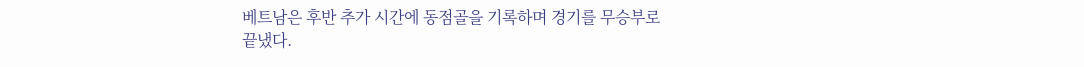베트남은 후반 추가 시간에 동점골을 기록하며 경기를 무승부로 끝냈다.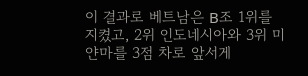이 결과로 베트남은 B조 1위를 지켰고, 2위 인도네시아와 3위 미얀마를 3점 차로 앞서게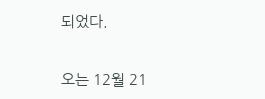되었다.

오는 12월 21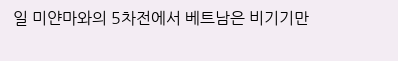일 미얀마와의 5차전에서 베트남은 비기기만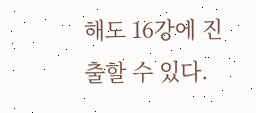해도 16강에 진출할 수 있다.